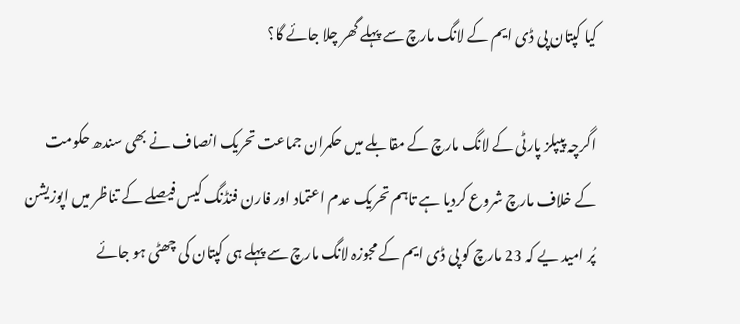کیا کپتان پی ڈی ایم کے لانگ مارچ سے پہلے گھر چلا جائے گا؟

اگرچہ پیپلز پارٹی کے لانگ مارچ کے مقابلے میں حکمران جماعت تحریک انصاف نے بھی سندھ حکومت کے خلاف مارچ شروع کردیا ہے تاہم تحریک عدم اعتماد اور فارن فنڈنگ کیس فیصلے کے تناظر میں اپوزیشن پُر امید یے کہ 23 مارچ کو پی ڈی ایم کے مجوزہ لانگ مارچ سے پہلے ہی کپتان کی چھٹی ہو جائے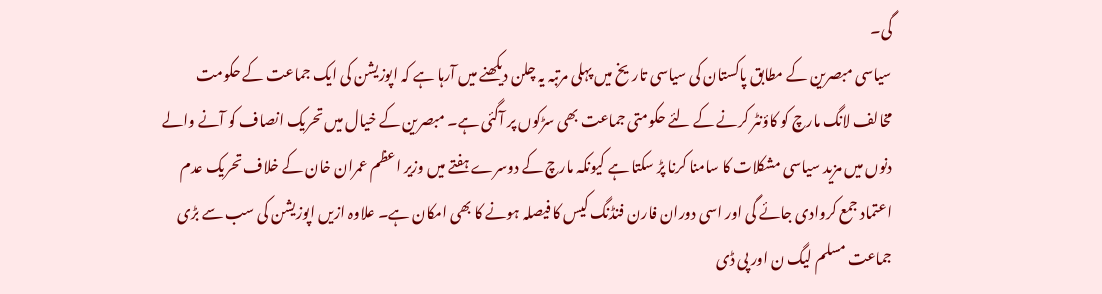گی۔
سیاسی مبصرین کے مطابق پاکستان کی سیاسی تاریخ میں پہلی مرتبہ یہ چلن دیکھنے میں آرہا ہے کہ اپوزیشن کی ایک جماعت کے حکومت مخالف لانگ مارچ کو کاؤنٹر کرنے کے لئے حکومتی جماعت بھی سڑکوں پر آگئی ہے۔ مبصرین کے خیال میں تحریک انصاف کو آنے والے دنوں میں مزید سیاسی مشکلات کا سامنا کرنا پڑ سکتا ہے کیونکہ مارچ کے دوسرے ہفتے میں وزیر اعظم عمران خان کے خلاف تحریک عدم اعتماد جمع کروادی جائے گی اور اسی دوران فارن فنڈنگ کیس کا فیصلہ ہونے کا بھی امکان ہے۔ علاوہ ازیں اپوزیشن کی سب سے بڑی جماعت مسلم لیگ ن اور پی ڈی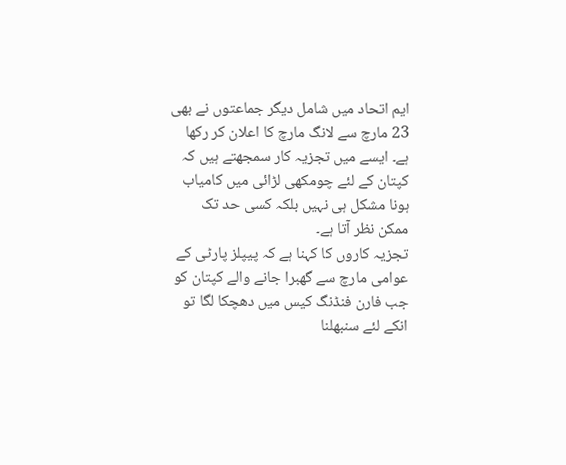ایم اتحاد میں شامل دیگر جماعتوں نے بھی 23 مارچ سے لانگ مارچ کا اعلان کر رکھا ہے۔ ایسے میں تجزیہ کار سمجھتے ہیں کہ کپتان کے لئے چومکھی لڑائی میں کامیاب ہونا مشکل ہی نہیں بلکہ کسی حد تک ممکن نظر آتا ہے۔
تجزیہ کاروں کا کہنا ہے کہ پیپلز پارٹی کے عوامی مارچ سے گھبرا جانے والے کپتان کو جب فارن فنڈنگ کیس میں دھچکا لگا تو انکے لئے سنبھلنا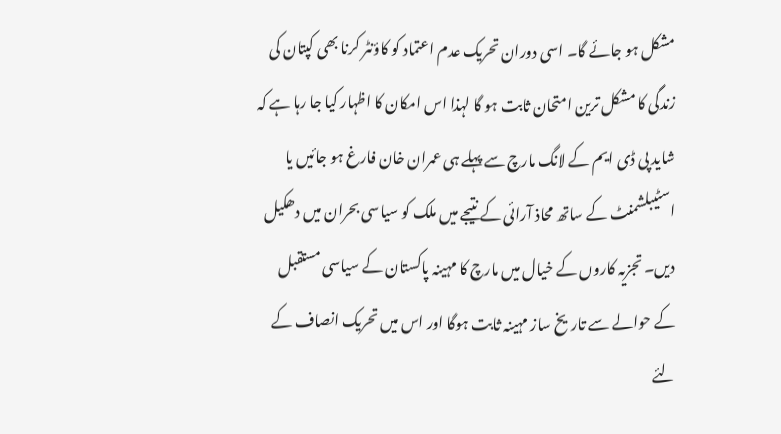مشکل ہو جائے گا۔ اسی دوران تحریک عدم اعتماد کو کاؤنٹر کرنا بھی کپتان کی زندگی کا مشکل ترین امتحان ثابت ہو گا لہذا اس امکان کا اظہار کیا جا رہا ہے کہ شاید پی ڈی ایم کے لانگ مارچ سے پہلے ہی عمران خان فارغ ہو جائیں یا اسٹیبلشمنٹ کے ساتھ محاذ آرائی کے نتیجے میں ملک کو سیاسی بحران میں دھکیل دیں۔ تجزیہ کاروں کے خیال میں مارچ کا مہینہ پاکستان کے سیاسی مستقبل کے حوالے سے تاریخ ساز مہینہ ثابت ہوگا اور اس میں تحریک انصاف کے لئے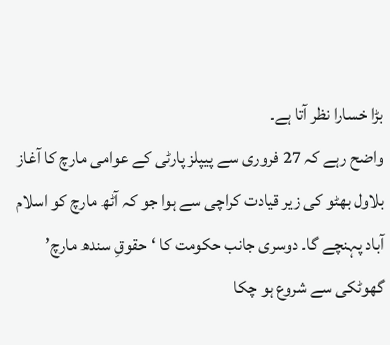بڑا خسارا نظر آتا ہے۔
واضح رہے کہ 27 فروری سے پیپلز پارٹی کے عوامی مارچ کا آغاز بلاول بھٹو کی زیر قیادت کراچی سے ہوا جو کہ آٹھ مارچ کو اسلام آباد پہنچے گا۔ دوسری جانب حکومت کا ‘حقوقِ سندھ مارچ’ گھوٹکی سے شروع ہو چکا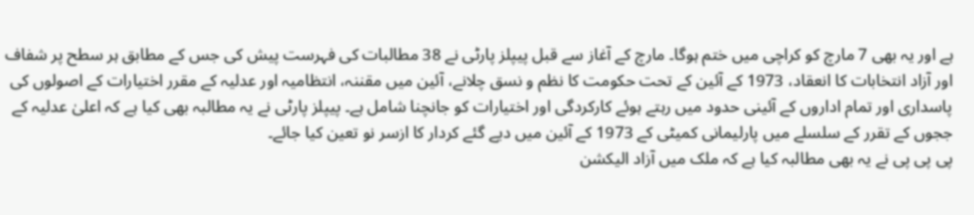ہے اور یہ بھی 7 مارچ کو کراچی میں ختم ہوگا۔ مارچ کے آغاز سے قبل پیپلز پارٹی نے 38 مطالبات کی فہرست پیش کی جس کے مطابق ہر سطح پر شفاف اور آزاد انتخابات کا انعقاد، 1973 کے آئین کے تحت حکومت کا نظم و نسق چلانے، آئین میں مقننہ، انتظامیہ اور عدلیہ کے مقرر اختیارات کے اصولوں کی پاسداری اور تمام اداروں کے آئینی حدود میں رہتے ہوئے کارکردگی اور اختیارات کو جانچنا شامل ہے۔ پیپلز پارٹی نے یہ مطالبہ بھی کیا ہے کہ اعلیٰ عدلیہ کے ججوں کے تقرر کے سلسلے میں پارلیمانی کمیٹی کے 1973 کے آئین میں دیے گئے کردار کا ازسر نو تعین کیا جائے۔
پی پی پی نے یہ بھی مطالبہ کیا ہے کہ ملک میں آزاد الیکشن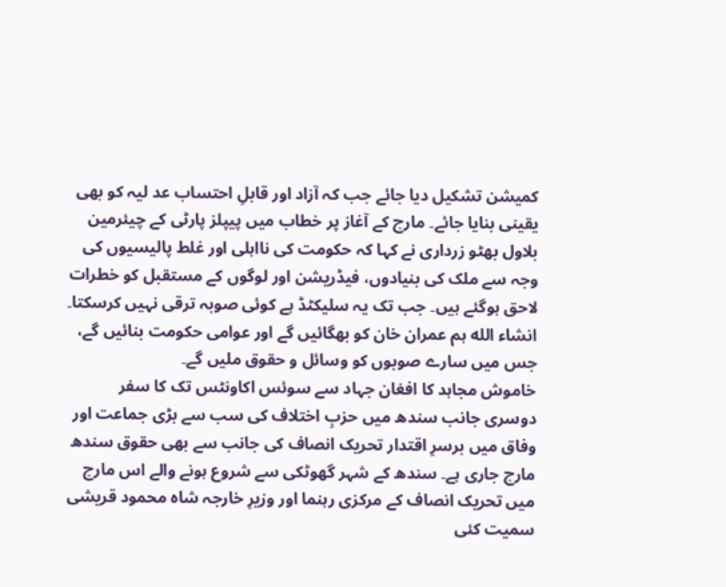کمیشن تشکیل دیا جائے جب کہ آزاد اور قابلِ احتساب عد لیہ کو بھی یقینی بنایا جائے۔ مارچ کے آغاز پر خطاب میں پیپلز پارٹی کے چیئرمین بلاول بھٹو زرداری نے کہا کہ حکومت کی نااہلی اور غلط پالیسیوں کی وجہ سے ملک کی بنیادوں، فیڈریشن اور لوگوں کے مستقبل کو خطرات لاحق ہوگئے ہیں۔ جب تک یہ سلیکٹڈ ہے کوئی صوبہ ترقی نہیں کرسکتا۔ انشاء الله ہم عمران خان کو بھگائیں گے اور عوامی حکومت بنائیں گے، جس میں سارے صوبوں کو وسائل و حقوق ملیں گے۔
خاموش مجاہد کا افغان جہاد سے سوئس اکاونٹس تک کا سفر
دوسری جانب سندھ میں حزبِ اختلاف کی سب سے بڑی جماعت اور وفاق میں برسرِ اقتدار تحریک انصاف کی جانب سے بھی حقوق سندھ مارچ جاری ہے۔ سندھ کے شہر گھوٹکی سے شروع ہونے والے اس مارچ میں تحریک انصاف کے مرکزی رہنما اور وزیرِ خارجہ شاہ محمود قریشی سمیت کئی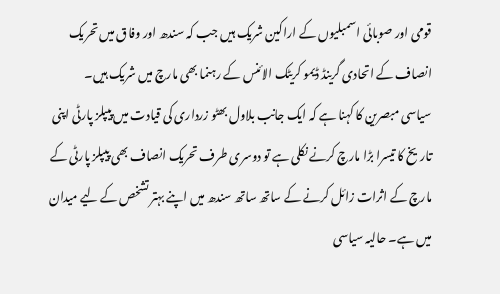قومی اور صوبائی اسمبلیوں کے اراکین شریک ہیں جب کہ سندھ اور وفاق میں تحریک انصاف کے اتحادی گرینڈ ڈیمو کریٹک الائنس کے رہنما بھی مارچ میں شریک ہیں۔
سیاسی مبصرین کا کہنا ہے کہ ایک جانب بلاول بھٹو زرداری کی قیادت میں پیپلز پارٹی اپنی تاریخ کا تیسرا بڑا مارچ کرنے نکلی ہے تو دوسری طرف تحریک انصاف بھی پیپلز پارٹی کے مارچ کے اثرات زائل کرنے کے ساتھ ساتھ سندھ میں اپنے بہتر تشخص کے لیے میدان میں ہے۔ حالیہ سیاسی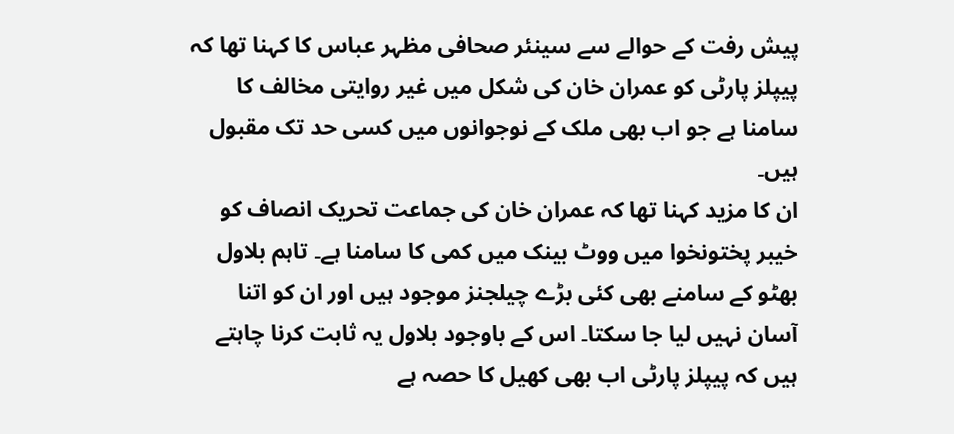پیش رفت کے حوالے سے سینئر صحافی مظہر عباس کا کہنا تھا کہ پیپلز پارٹی کو عمران خان کی شکل میں غیر روایتی مخالف کا سامنا ہے جو اب بھی ملک کے نوجوانوں میں کسی حد تک مقبول ہیں۔
ان کا مزید کہنا تھا کہ عمران خان کی جماعت تحریک انصاف کو خیبر پختونخوا میں ووٹ بینک میں کمی کا سامنا ہے۔ تاہم بلاول بھٹو کے سامنے بھی کئی بڑے چیلجنز موجود ہیں اور ان کو اتنا آسان نہیں لیا جا سکتا۔ اس کے باوجود بلاول یہ ثابت کرنا چاہتے ہیں کہ پیپلز پارٹی اب بھی کھیل کا حصہ ہے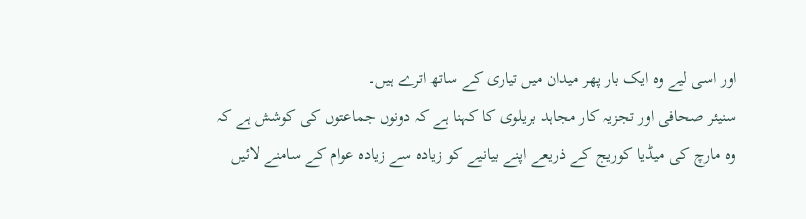اور اسی لیے وہ ایک بار پھر میدان میں تیاری کے ساتھ اترے ہیں۔
سنیئر صحافی اور تجزیہ کار مجاہد بریلوی کا کہنا ہے کہ دونوں جماعتوں کی کوشش ہے کہ وہ مارچ کی میڈیا کوریج کے ذریعے اپنے بیانیے کو زیادہ سے زیادہ عوام کے سامنے لائیں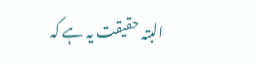البتہ حقیقت یہ ہے کہ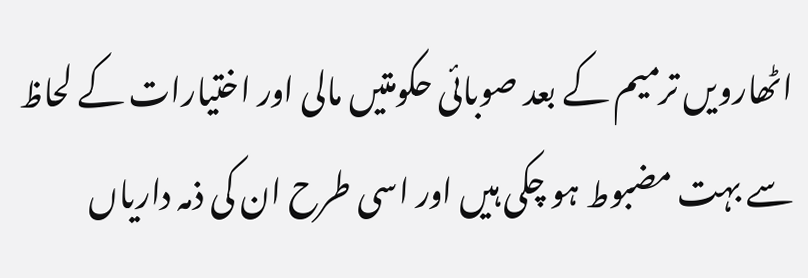اٹھارویں ترمیم کے بعد صوبائی حکومتیں مالی اور اختیارات کے لحاظ سے بہت مضبوط ہو چکی ہیں اور اسی طرح ان کی ذمہ داریاں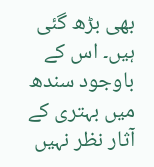بھی بڑھ گئی ہیں۔ اس کے باوجود سندھ میں بہتری کے آثار نظر نہیں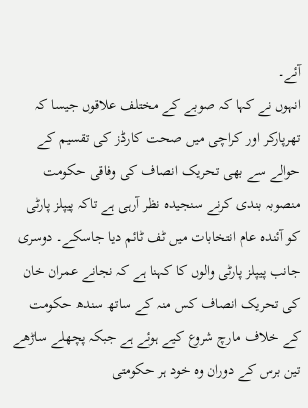آئے۔
انہوں نے کہا کہ صوبے کے مختلف علاقوں جیسا کہ تھرپارکر اور کراچی میں صحت کارڈز کی تقسیم کے حوالے سے بھی تحریک انصاف کی وفاقی حکومت منصوبہ بندی کرنے سنجیدہ نظر آرہی ہے تاکہ پیپلز پارٹی کو آئندہ عام انتخابات میں ٹف ٹائم دیا جاسکے۔ دوسری جانب پیپلز پارٹی والوں کا کہنا ہے کہ نجانے عمران خان کی تحریک انصاف کس منہ کے ساتھ سندھ حکومت کے خلاف مارچ شروع کیے ہوئے ہے جبکہ پچھلے ساڑھے تین برس کے دوران وہ خود ہر حکومتی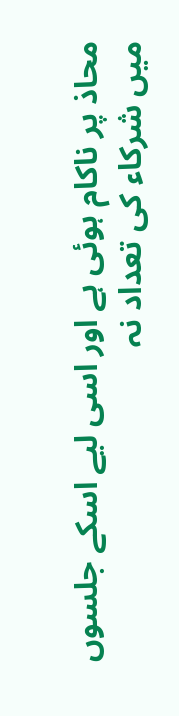محاذ پر ناکام ہوئی ہے اور اسی لیے اسکے جلسوں میں شرکاء کی تعداد نہ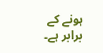ہونے کے برابر ہے۔